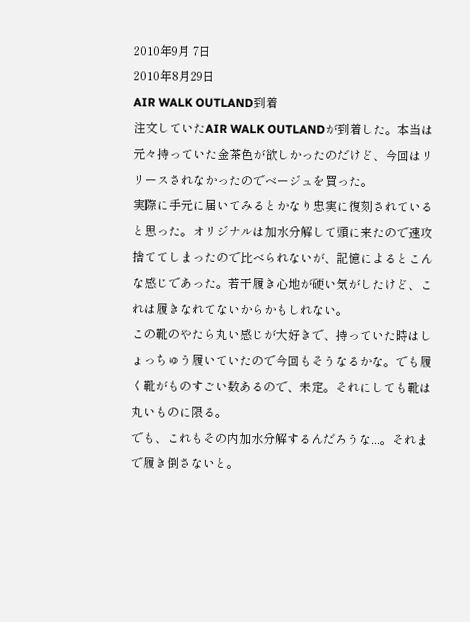2010年9月 7日
2010年8月29日
AIR WALK OUTLAND到着
注文していたAIR WALK OUTLANDが到着した。本当は元々持っていた金茶色が欲しかったのだけど、今回はリリースされなかったのでベージュを買った。
実際に手元に届いてみるとかなり忠実に復刻されていると思った。オリジナルは加水分解して頭に来たので速攻捨ててしまったので比べられないが、記憶によるとこんな感じであった。若干履き心地が硬い気がしたけど、これは履きなれてないからかもしれない。
この靴のやたら丸い感じが大好きで、持っていた時はしょっちゅう履いていたので今回もそうなるかな。でも履く靴がものすごい数あるので、未定。それにしても靴は丸いものに限る。
でも、これもその内加水分解するんだろうな...。それまで履き倒さないと。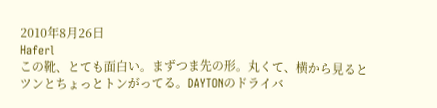2010年8月26日
Haferl
この靴、とても面白い。まずつま先の形。丸くて、横から見るとツンとちょっとトンがってる。DAYTONのドライバ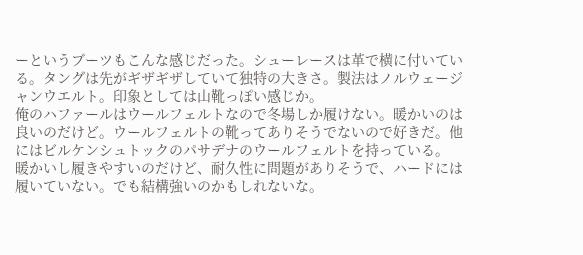ーというブーツもこんな感じだった。シューレースは革で横に付いている。タングは先がギザギザしていて独特の大きさ。製法はノルウェージャンウエルト。印象としては山靴っぽい感じか。
俺のハファールはウールフェルトなので冬場しか履けない。暖かいのは良いのだけど。ウールフェルトの靴ってありそうでないので好きだ。他にはビルケンシュトックのパサデナのウールフェルトを持っている。
暖かいし履きやすいのだけど、耐久性に問題がありそうで、ハードには履いていない。でも結構強いのかもしれないな。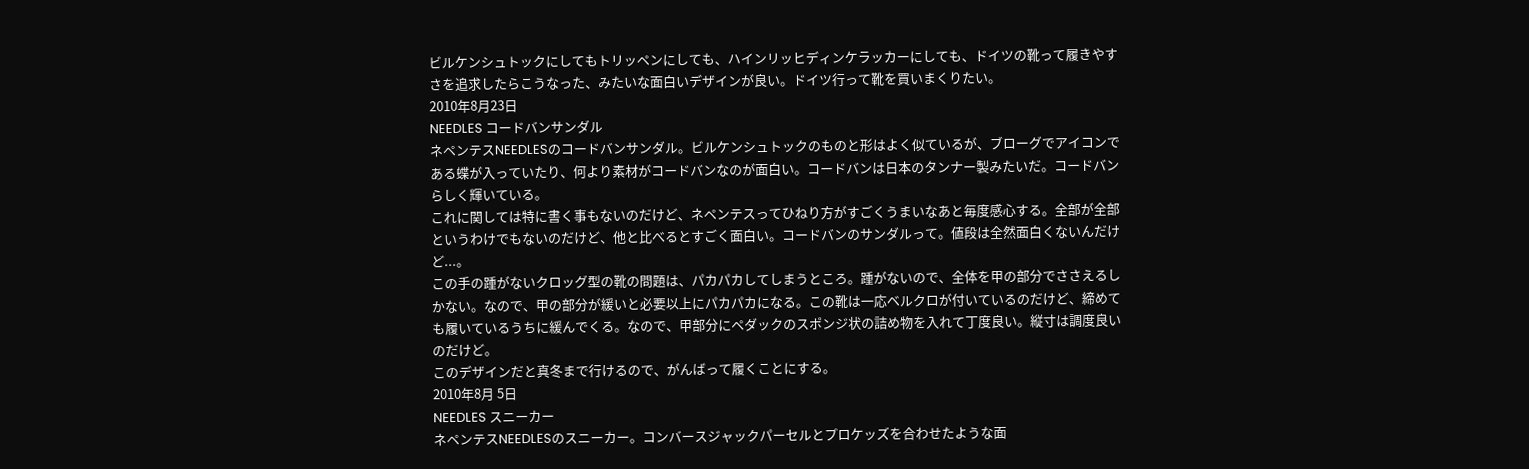ビルケンシュトックにしてもトリッペンにしても、ハインリッヒディンケラッカーにしても、ドイツの靴って履きやすさを追求したらこうなった、みたいな面白いデザインが良い。ドイツ行って靴を買いまくりたい。
2010年8月23日
NEEDLES コードバンサンダル
ネペンテスNEEDLESのコードバンサンダル。ビルケンシュトックのものと形はよく似ているが、ブローグでアイコンである蝶が入っていたり、何より素材がコードバンなのが面白い。コードバンは日本のタンナー製みたいだ。コードバンらしく輝いている。
これに関しては特に書く事もないのだけど、ネペンテスってひねり方がすごくうまいなあと毎度感心する。全部が全部というわけでもないのだけど、他と比べるとすごく面白い。コードバンのサンダルって。値段は全然面白くないんだけど...。
この手の踵がないクロッグ型の靴の問題は、パカパカしてしまうところ。踵がないので、全体を甲の部分でささえるしかない。なので、甲の部分が緩いと必要以上にパカパカになる。この靴は一応ベルクロが付いているのだけど、締めても履いているうちに緩んでくる。なので、甲部分にペダックのスポンジ状の詰め物を入れて丁度良い。縦寸は調度良いのだけど。
このデザインだと真冬まで行けるので、がんばって履くことにする。
2010年8月 5日
NEEDLES スニーカー
ネペンテスNEEDLESのスニーカー。コンバースジャックパーセルとプロケッズを合わせたような面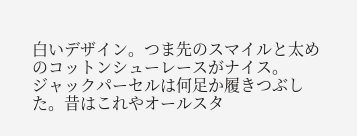白いデザイン。つま先のスマイルと太めのコットンシューレースがナイス。
ジャックパーセルは何足か履きつぶした。昔はこれやオールスタ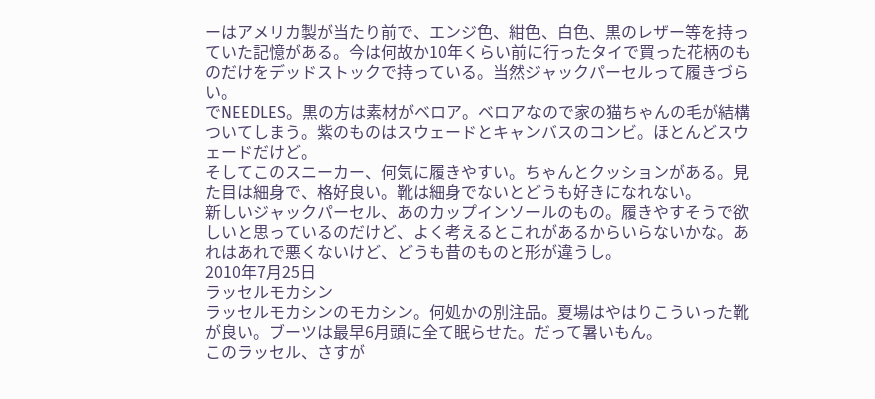ーはアメリカ製が当たり前で、エンジ色、紺色、白色、黒のレザー等を持っていた記憶がある。今は何故か10年くらい前に行ったタイで買った花柄のものだけをデッドストックで持っている。当然ジャックパーセルって履きづらい。
でNEEDLES。黒の方は素材がベロア。ベロアなので家の猫ちゃんの毛が結構ついてしまう。紫のものはスウェードとキャンバスのコンビ。ほとんどスウェードだけど。
そしてこのスニーカー、何気に履きやすい。ちゃんとクッションがある。見た目は細身で、格好良い。靴は細身でないとどうも好きになれない。
新しいジャックパーセル、あのカップインソールのもの。履きやすそうで欲しいと思っているのだけど、よく考えるとこれがあるからいらないかな。あれはあれで悪くないけど、どうも昔のものと形が違うし。
2010年7月25日
ラッセルモカシン
ラッセルモカシンのモカシン。何処かの別注品。夏場はやはりこういった靴が良い。ブーツは最早6月頭に全て眠らせた。だって暑いもん。
このラッセル、さすが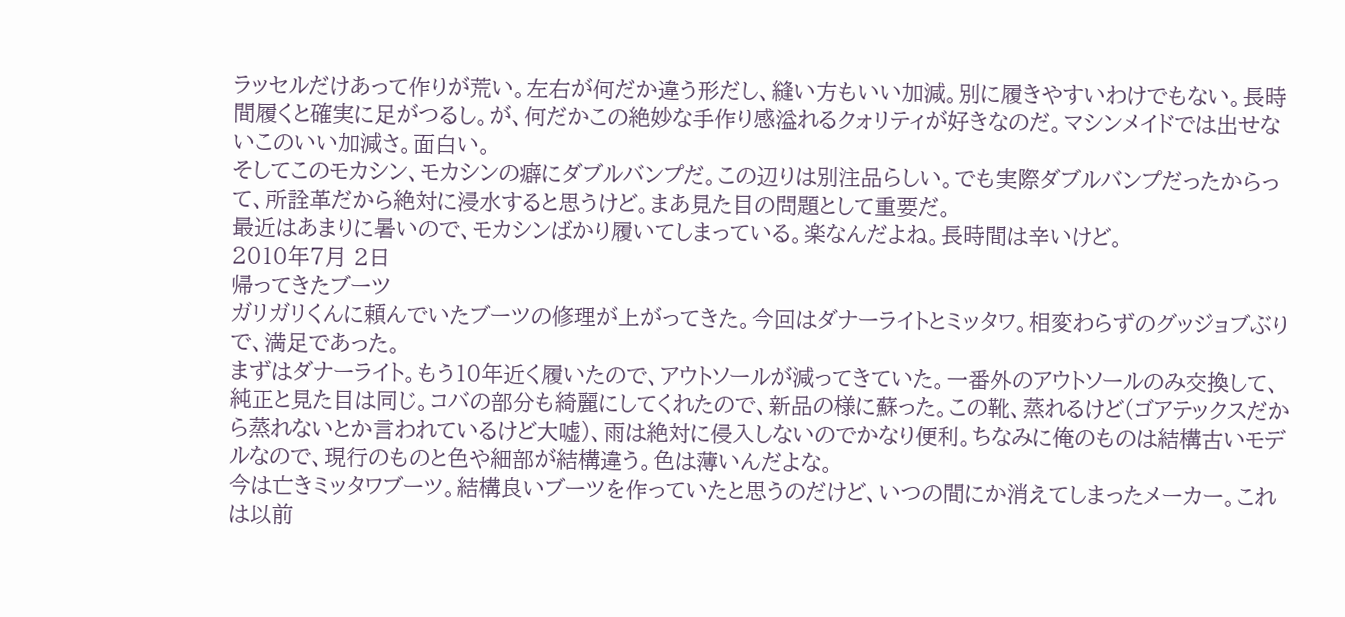ラッセルだけあって作りが荒い。左右が何だか違う形だし、縫い方もいい加減。別に履きやすいわけでもない。長時間履くと確実に足がつるし。が、何だかこの絶妙な手作り感溢れるクォリティが好きなのだ。マシンメイドでは出せないこのいい加減さ。面白い。
そしてこのモカシン、モカシンの癖にダブルバンプだ。この辺りは別注品らしい。でも実際ダブルバンプだったからって、所詮革だから絶対に浸水すると思うけど。まあ見た目の問題として重要だ。
最近はあまりに暑いので、モカシンばかり履いてしまっている。楽なんだよね。長時間は辛いけど。
2010年7月 2日
帰ってきたブーツ
ガリガリくんに頼んでいたブーツの修理が上がってきた。今回はダナーライトとミッタワ。相変わらずのグッジョブぶりで、満足であった。
まずはダナーライト。もう10年近く履いたので、アウトソールが減ってきていた。一番外のアウトソールのみ交換して、純正と見た目は同じ。コバの部分も綺麗にしてくれたので、新品の様に蘇った。この靴、蒸れるけど(ゴアテックスだから蒸れないとか言われているけど大嘘)、雨は絶対に侵入しないのでかなり便利。ちなみに俺のものは結構古いモデルなので、現行のものと色や細部が結構違う。色は薄いんだよな。
今は亡きミッタワブーツ。結構良いブーツを作っていたと思うのだけど、いつの間にか消えてしまったメーカー。これは以前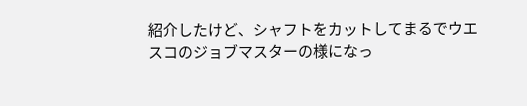紹介したけど、シャフトをカットしてまるでウエスコのジョブマスターの様になっ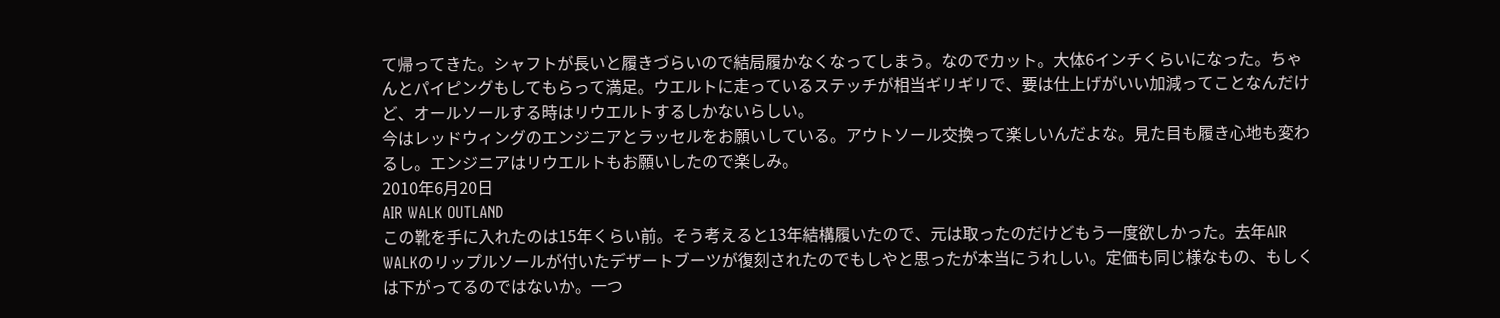て帰ってきた。シャフトが長いと履きづらいので結局履かなくなってしまう。なのでカット。大体6インチくらいになった。ちゃんとパイピングもしてもらって満足。ウエルトに走っているステッチが相当ギリギリで、要は仕上げがいい加減ってことなんだけど、オールソールする時はリウエルトするしかないらしい。
今はレッドウィングのエンジニアとラッセルをお願いしている。アウトソール交換って楽しいんだよな。見た目も履き心地も変わるし。エンジニアはリウエルトもお願いしたので楽しみ。
2010年6月20日
AIR WALK OUTLAND
この靴を手に入れたのは15年くらい前。そう考えると13年結構履いたので、元は取ったのだけどもう一度欲しかった。去年AIR WALKのリップルソールが付いたデザートブーツが復刻されたのでもしやと思ったが本当にうれしい。定価も同じ様なもの、もしくは下がってるのではないか。一つ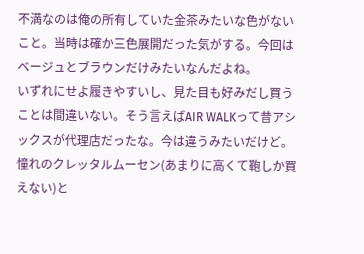不満なのは俺の所有していた金茶みたいな色がないこと。当時は確か三色展開だった気がする。今回はベージュとブラウンだけみたいなんだよね。
いずれにせよ履きやすいし、見た目も好みだし買うことは間違いない。そう言えばAIR WALKって昔アシックスが代理店だったな。今は違うみたいだけど。憧れのクレッタルムーセン(あまりに高くて鞄しか買えない)と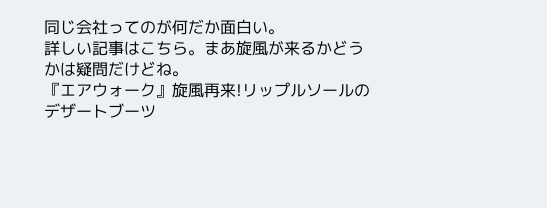同じ会社ってのが何だか面白い。
詳しい記事はこちら。まあ旋風が来るかどうかは疑問だけどね。
『エアウォーク』旋風再来!リップルソールのデザートブーツ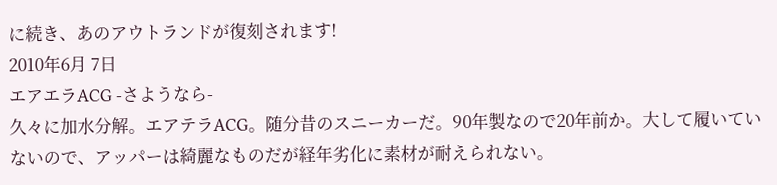に続き、あのアウトランドが復刻されます!
2010年6月 7日
エアエラACG -さようなら-
久々に加水分解。エアテラACG。随分昔のスニーカーだ。90年製なので20年前か。大して履いていないので、アッパーは綺麗なものだが経年劣化に素材が耐えられない。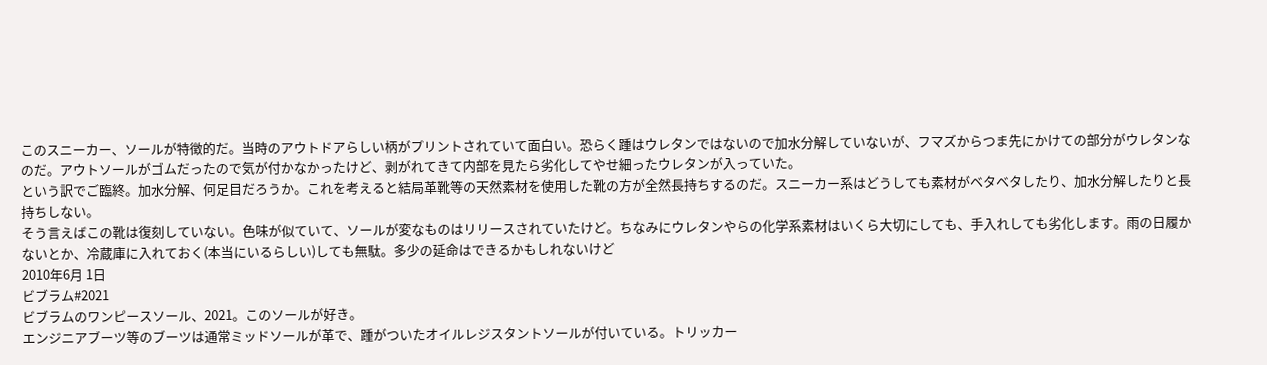このスニーカー、ソールが特徴的だ。当時のアウトドアらしい柄がプリントされていて面白い。恐らく踵はウレタンではないので加水分解していないが、フマズからつま先にかけての部分がウレタンなのだ。アウトソールがゴムだったので気が付かなかったけど、剥がれてきて内部を見たら劣化してやせ細ったウレタンが入っていた。
という訳でご臨終。加水分解、何足目だろうか。これを考えると結局革靴等の天然素材を使用した靴の方が全然長持ちするのだ。スニーカー系はどうしても素材がベタベタしたり、加水分解したりと長持ちしない。
そう言えばこの靴は復刻していない。色味が似ていて、ソールが変なものはリリースされていたけど。ちなみにウレタンやらの化学系素材はいくら大切にしても、手入れしても劣化します。雨の日履かないとか、冷蔵庫に入れておく(本当にいるらしい)しても無駄。多少の延命はできるかもしれないけど
2010年6月 1日
ビブラム#2021
ビブラムのワンピースソール、2021。このソールが好き。
エンジニアブーツ等のブーツは通常ミッドソールが革で、踵がついたオイルレジスタントソールが付いている。トリッカー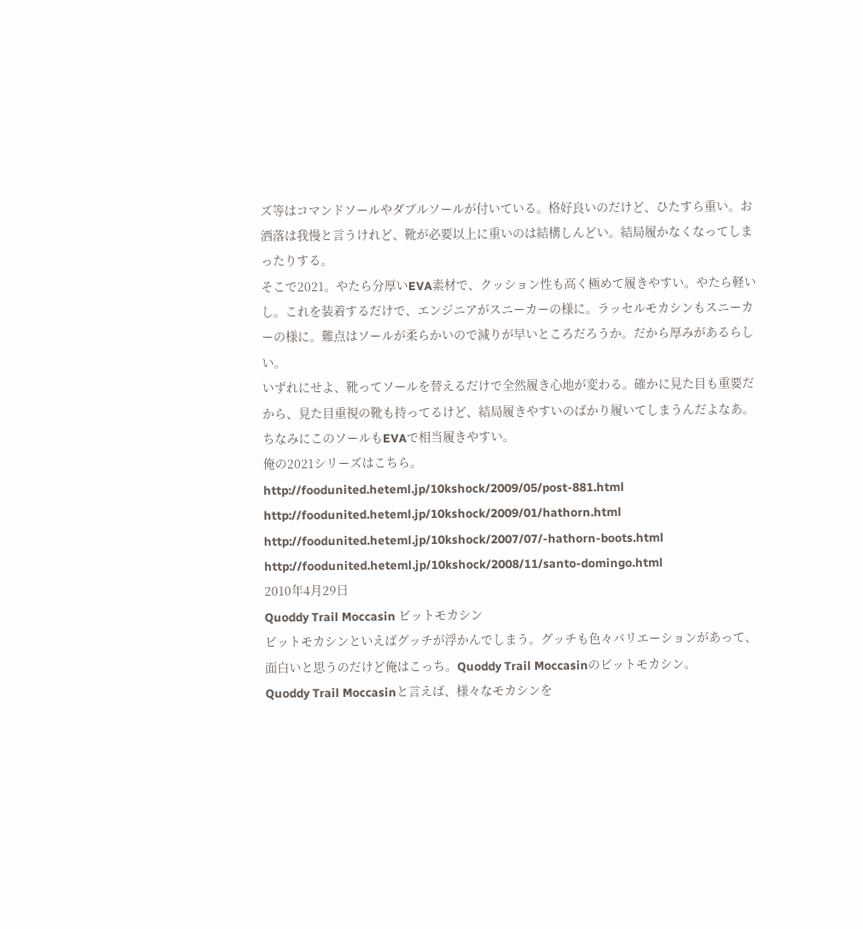ズ等はコマンドソールやダブルソールが付いている。格好良いのだけど、ひたすら重い。お洒落は我慢と言うけれど、靴が必要以上に重いのは結構しんどい。結局履かなくなってしまったりする。
そこで2021。やたら分厚いEVA素材で、クッション性も高く極めて履きやすい。やたら軽いし。これを装着するだけで、エンジニアがスニーカーの様に。ラッセルモカシンもスニーカーの様に。難点はソールが柔らかいので減りが早いところだろうか。だから厚みがあるらしい。
いずれにせよ、靴ってソールを替えるだけで全然履き心地が変わる。確かに見た目も重要だから、見た目重視の靴も持ってるけど、結局履きやすいのばかり履いてしまうんだよなあ。ちなみにこのソールもEVAで相当履きやすい。
俺の2021シリーズはこちら。
http://foodunited.heteml.jp/10kshock/2009/05/post-881.html
http://foodunited.heteml.jp/10kshock/2009/01/hathorn.html
http://foodunited.heteml.jp/10kshock/2007/07/-hathorn-boots.html
http://foodunited.heteml.jp/10kshock/2008/11/santo-domingo.html
2010年4月29日
Quoddy Trail Moccasin ビットモカシン
ビットモカシンといえばグッチが浮かんでしまう。グッチも色々バリエーションがあって、面白いと思うのだけど俺はこっち。Quoddy Trail Moccasinのビットモカシン。
Quoddy Trail Moccasinと言えば、様々なモカシンを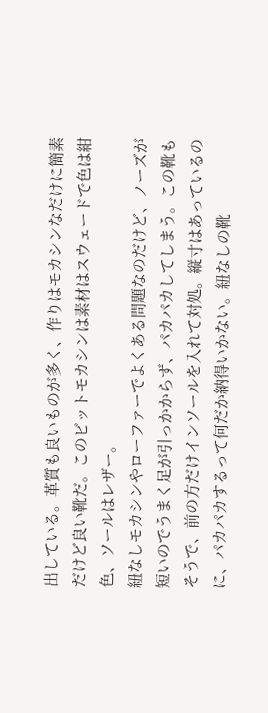出している。革質も良いものが多く、作りはモカシンなだけに簡素だけど良い靴だ。このビットモカシンは素材はスウェードで色は紺色、ソールはレザー。
紐なしモカシンやローファーでよくある問題なのだけど、ノーズが短いのでうまく足が引っかからず、パカパカしてしまう。この靴もそうで、前の方だけインソールを入れて対処。縦寸はあっているのに、パカパカするって何だか納得いかない。紐なしの靴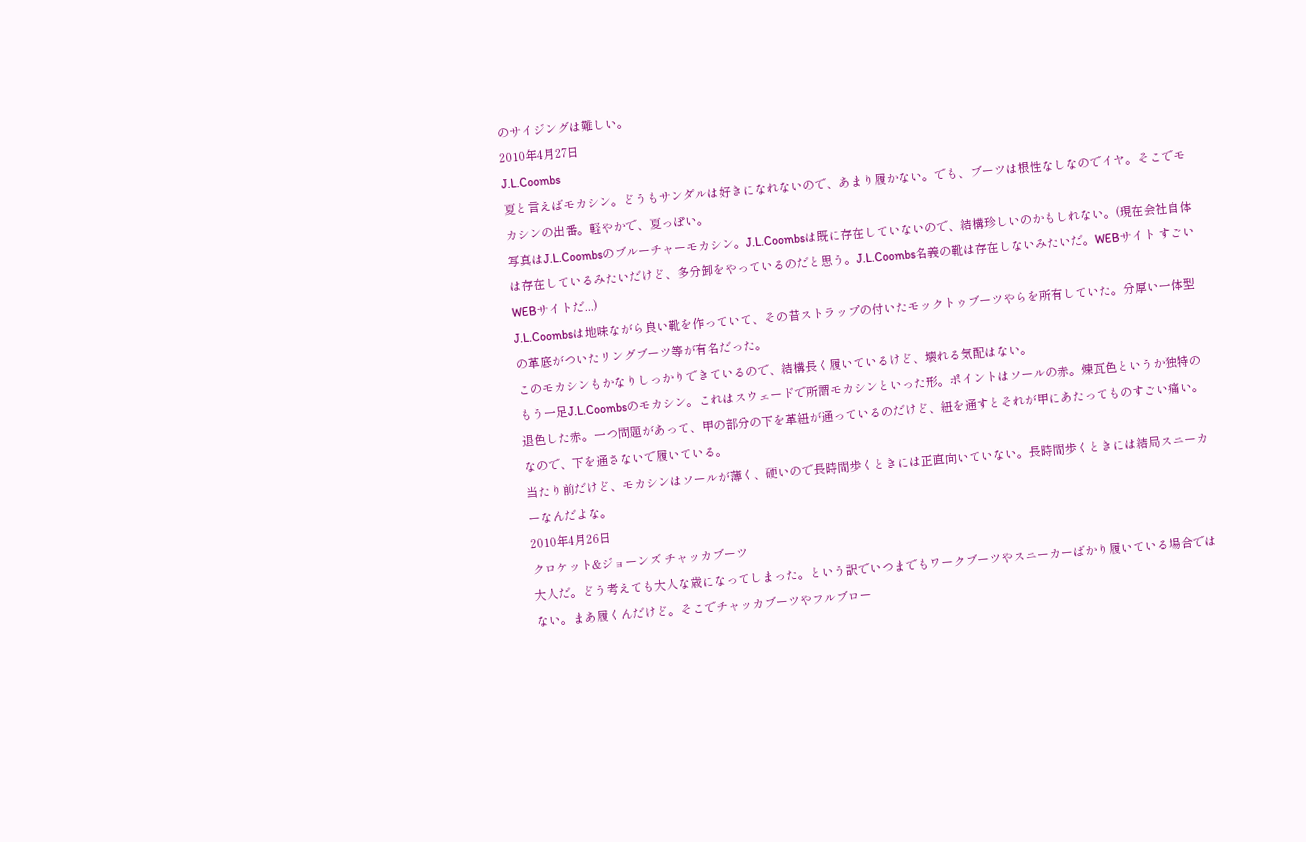のサイジングは難しい。
2010年4月27日
J.L.Coombs
夏と言えばモカシン。どうもサンダルは好きになれないので、あまり履かない。でも、ブーツは根性なしなのでイヤ。そこでモカシンの出番。軽やかで、夏っぽい。
写真はJ.L.Coombsのブルーチャーモカシン。J.L.Coombsは既に存在していないので、結構珍しいのかもしれない。(現在会社自体は存在しているみたいだけど、多分卸をやっているのだと思う。J.L.Coombs名義の靴は存在しないみたいだ。WEBサイト すごいWEBサイトだ...)
J.L.Coombsは地味ながら良い靴を作っていて、その昔ストラップの付いたモックトゥブーツやらを所有していた。分厚い一体型の革底がついたリングブーツ等が有名だった。
このモカシンもかなりしっかりできているので、結構長く履いているけど、壊れる気配はない。
もう一足J.L.Coombsのモカシン。これはスウェードで所謂モカシンといった形。ポイントはソールの赤。煉瓦色というか独特の退色した赤。一つ問題があって、甲の部分の下を革紐が通っているのだけど、紐を通すとそれが甲にあたってものすごい痛い。なので、下を通さないで履いている。
当たり前だけど、モカシンはソールが薄く、硬いので長時間歩くときには正直向いていない。長時間歩くときには結局スニーカーなんだよな。
2010年4月26日
クロケット&ジョーンズ チャッカブーツ
大人だ。どう考えても大人な歳になってしまった。という訳でいつまでもワークブーツやスニーカーばかり履いている場合ではない。まあ履くんだけど。そこでチャッカブーツやフルブロー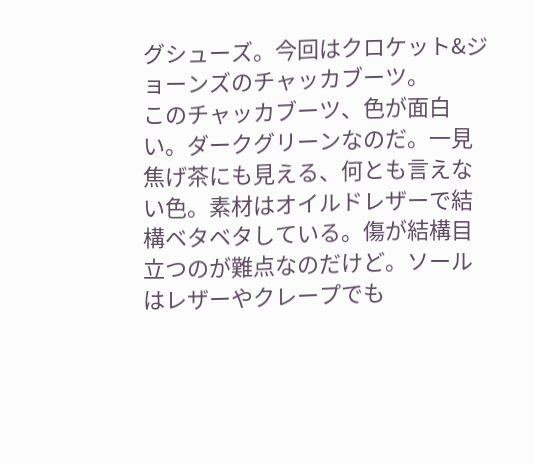グシューズ。今回はクロケット&ジョーンズのチャッカブーツ。
このチャッカブーツ、色が面白い。ダークグリーンなのだ。一見焦げ茶にも見える、何とも言えない色。素材はオイルドレザーで結構ベタベタしている。傷が結構目立つのが難点なのだけど。ソールはレザーやクレープでも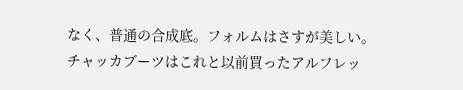なく、普通の合成底。フォルムはさすが美しい。
チャッカブーツはこれと以前買ったアルフレッ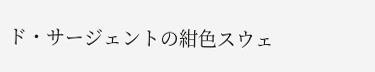ド・サージェントの紺色スウェ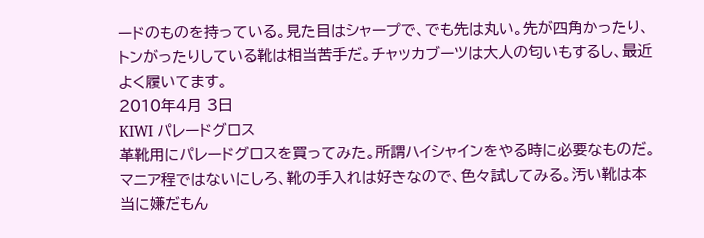ードのものを持っている。見た目はシャープで、でも先は丸い。先が四角かったり、トンがったりしている靴は相当苦手だ。チャッカブーツは大人の匂いもするし、最近よく履いてます。
2010年4月 3日
KIWI パレードグロス
革靴用にパレードグロスを買ってみた。所謂ハイシャインをやる時に必要なものだ。マニア程ではないにしろ、靴の手入れは好きなので、色々試してみる。汚い靴は本当に嫌だもん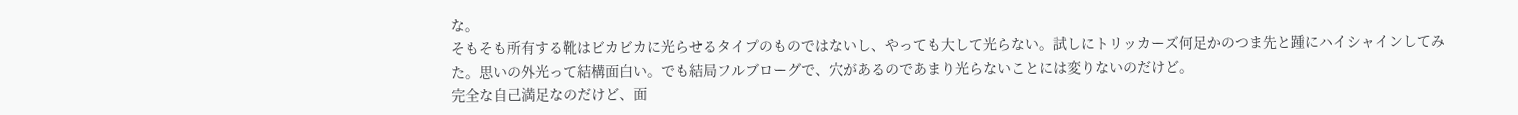な。
そもそも所有する靴はビカビカに光らせるタイプのものではないし、やっても大して光らない。試しにトリッカーズ何足かのつま先と踵にハイシャインしてみた。思いの外光って結構面白い。でも結局フルブローグで、穴があるのであまり光らないことには変りないのだけど。
完全な自己満足なのだけど、面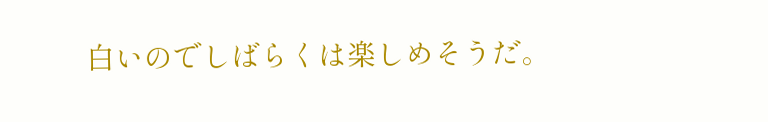白いのでしばらくは楽しめそうだ。